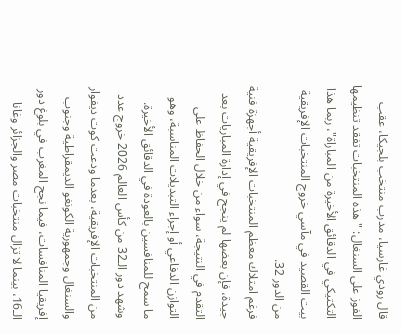قال رودي غارسيا، مدرب منتخب بلجيكا، عقب الفوز على السنغال: "هذه المنتخبات تفقد تنظيمها التكتيكي في الدقائق الأخيرة من المباراة"، ربما هذا بيت القصيد في مآسي خروج المنتخبات الإفريقية من الدور 32.
فرغم امتلاك معظم المنتخبات الإفريقية أجهزة فنية جيدة، فإن بعضها لم ينجح في إدارة المباريات بعد التقدم في النتيجة، سواء من خلال الحفاظ على التوازن الدفاعي أو إجراء التبديلات المناسبة، وهو ما سمح للمنافسين بالعودة في الدقائق الأخيرة.
وشهد دور الـ32 من كأس العالم 2026 خروج عدد من المنتخبات الإفريقية، بعدما ودعت كوت ديفوار والسنغال وجمهورية الكونغو الديمقراطية وجنوب إفريقيا المنافسات، فيما نجح المغرب في بلوغ دور الـ16، بينما لا تزال منتخبات مصر والجزائر وغانا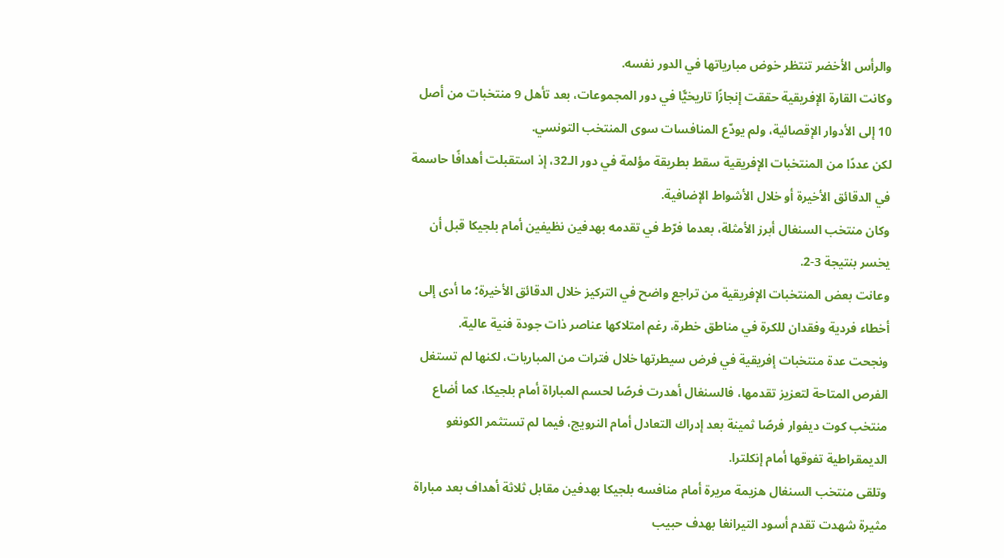والرأس الأخضر تنتظر خوض مبارياتها في الدور نفسه.
وكانت القارة الإفريقية حققت إنجازًا تاريخيًّا في دور المجموعات، بعد تأهل 9 منتخبات من أصل 10 إلى الأدوار الإقصائية، ولم يودّع المنافسات سوى المنتخب التونسي.
لكن عددًا من المنتخبات الإفريقية سقط بطريقة مؤلمة في دور الـ32، إذ استقبلت أهدافًا حاسمة في الدقائق الأخيرة أو خلال الأشواط الإضافية.
وكان منتخب السنغال أبرز الأمثلة، بعدما فرّط في تقدمه بهدفين نظيفين أمام بلجيكا قبل أن يخسر بنتيجة 3-2.
وعانت بعض المنتخبات الإفريقية من تراجع واضح في التركيز خلال الدقائق الأخيرة؛ ما أدى إلى أخطاء فردية وفقدان للكرة في مناطق خطرة، رغم امتلاكها عناصر ذات جودة فنية عالية.
ونجحت عدة منتخبات إفريقية في فرض سيطرتها خلال فترات من المباريات، لكنها لم تستغل الفرص المتاحة لتعزيز تقدمها، فالسنغال أهدرت فرصًا لحسم المباراة أمام بلجيكا، كما أضاع منتخب كوت ديفوار فرصًا ثمينة بعد إدراك التعادل أمام النرويج، فيما لم تستثمر الكونغو الديمقراطية تفوقها أمام إنكلترا.
وتلقى منتخب السنغال هزيمة مريرة أمام منافسه بلجيكا بهدفين مقابل ثلاثة أهداف بعد مباراة مثيرة شهدت تقدم أسود التيرانغا بهدف حبيب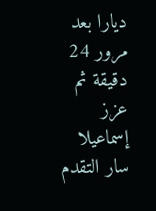ديارا بعد مرور 24 دقيقة ثم عزز إسماعيلا سار التقدم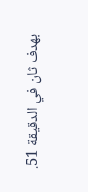بهدف ثان في الدقيقة 51.